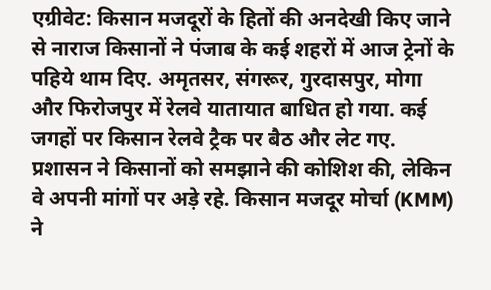एग्रीवेट: किसान मजदूरों के हितों की अनदेखी किए जाने से नाराज किसानों ने पंजाब के कई शहरों में आज ट्रेनों के पहिये थाम दिए. अमृतसर, संगरूर, गुरदासपुर, मोगा और फिरोजपुर में रेलवे यातायात बाधित हो गया. कई जगहों पर किसान रेलवे ट्रैक पर बैठ और लेट गए. प्रशासन ने किसानों को समझाने की कोशिश की, लेकिन वे अपनी मांगों पर अड़े रहे. किसान मजदूर मोर्चा (KMM) ने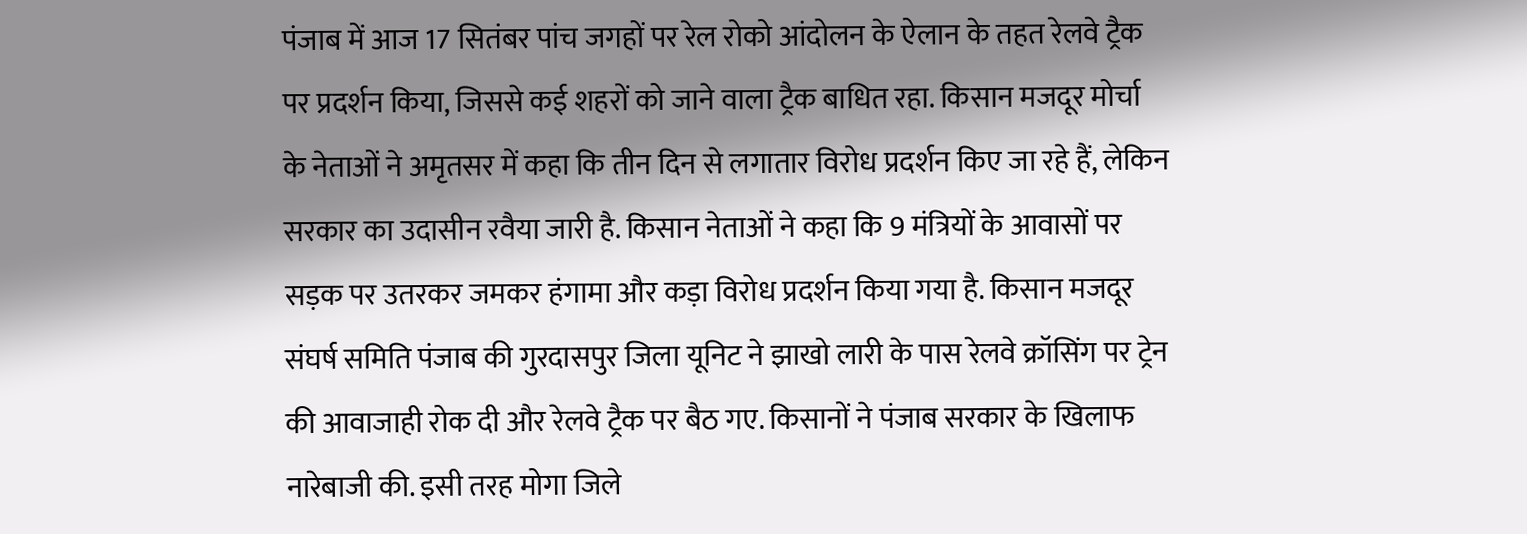पंजाब में आज 17 सितंबर पांच जगहों पर रेल रोको आंदोलन के ऐलान के तहत रेलवे ट्रैक पर प्रदर्शन किया, जिससे कई शहरों को जाने वाला ट्रैक बाधित रहा. किसान मजदूर मोर्चा के नेताओं ने अमृतसर में कहा कि तीन दिन से लगातार विरोध प्रदर्शन किए जा रहे हैं, लेकिन सरकार का उदासीन रवैया जारी है. किसान नेताओं ने कहा कि 9 मंत्रियों के आवासों पर सड़क पर उतरकर जमकर हंगामा और कड़ा विरोध प्रदर्शन किया गया है. किसान मजदूर संघर्ष समिति पंजाब की गुरदासपुर जिला यूनिट ने झाखो लारी के पास रेलवे क्रॉसिंग पर ट्रेन की आवाजाही रोक दी और रेलवे ट्रैक पर बैठ गए. किसानों ने पंजाब सरकार के खिलाफ नारेबाजी की. इसी तरह मोगा जिले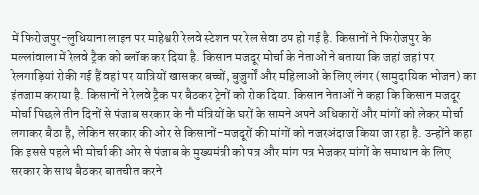में फिरोजपुर-लुधियाना लाइन पर माहेश्वरी रेलवे स्टेशन पर रेल सेवा ठप हो गई है. किसानों ने फिरोजपुर के मल्लांवाला में रेलवे ट्रैक को ब्लॉक कर दिया है. किसान मजदूर मोर्चा के नेताओं ने बताया कि जहां जहां पर रेलगाड़ियां रोकी गई हैं वहां पर यात्रियों खासकर बच्चों, बुज़ुर्गों और महिलाओं के लिए लंगर (सामुदायिक भोजन) का इंतजाम कराया है. किसानों ने रेलवे ट्रैक पर बैठकर ट्रेनों को रोक दिया. किसान नेताओं ने कहा कि किसान मजदूर मोर्चा पिछले तीन दिनों से पंजाब सरकार के नौ मंत्रियों के घरों के सामने अपने अधिकारों और मांगों को लेकर मोर्चा लगाकर बैठा है, लेकिन सरकार की ओर से किसानों-मजदूरों की मांगों को नजरअंदाज किया जा रहा है. उन्होंने कहा कि इससे पहले भी मोर्चा की ओर से पंजाब के मुख्यमंत्री को पत्र और मांग पत्र भेजकर मांगों के समाधान के लिए सरकार के साथ बैठकर बातचीत करने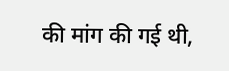की मांग की गई थी,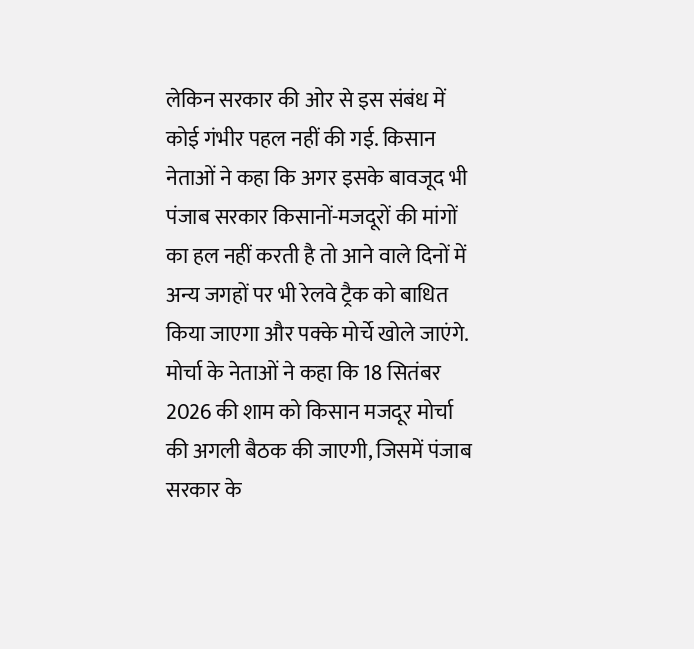लेकिन सरकार की ओर से इस संबंध में कोई गंभीर पहल नहीं की गई. किसान नेताओं ने कहा कि अगर इसके बावजूद भी पंजाब सरकार किसानों-मजदूरों की मांगों का हल नहीं करती है तो आने वाले दिनों में अन्य जगहों पर भी रेलवे ट्रैक को बाधित किया जाएगा और पक्के मोर्चे खोले जाएंगे. मोर्चा के नेताओं ने कहा कि 18 सितंबर 2026 की शाम को किसान मजदूर मोर्चा की अगली बैठक की जाएगी, जिसमें पंजाब सरकार के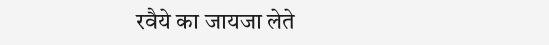रवैये का जायजा लेते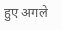हुए अगले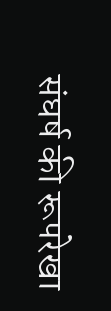संघर्ष की रूपरेखा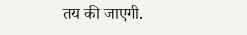तय की जाएगी.